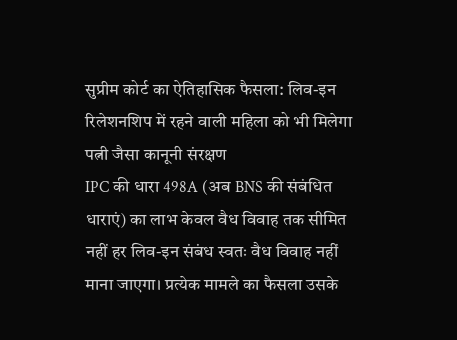सुप्रीम कोर्ट का ऐतिहासिक फैसला: लिव-इन रिलेशनशिप में रहने वाली महिला को भी मिलेगा पत्नी जैसा कानूनी संरक्षण
IPC की धारा 498A (अब BNS की संबंधित धाराएं) का लाभ केवल वैध विवाह तक सीमित नहीं हर लिव-इन संबंध स्वतः वैध विवाह नहीं माना जाएगा। प्रत्येक मामले का फैसला उसके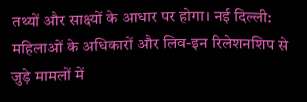तथ्यों और साक्ष्यों के आधार पर होगा। नई दिल्ली: महिलाओं के अधिकारों और लिव-इन रिलेशनशिप से जुड़े मामलों में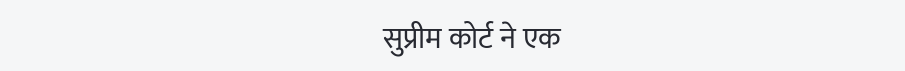सुप्रीम कोर्ट ने एक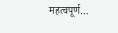महत्वपूर्ण…